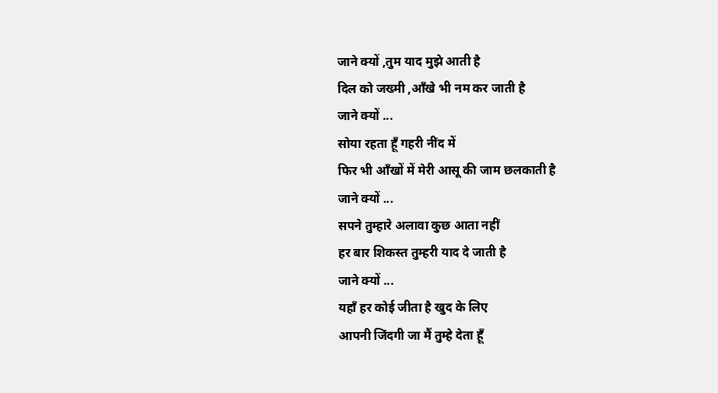जाने क्यों ,तुम याद मुझे आती है
दिल को जख्मी ,आँखे भी नम कर जाती है
जाने क्यों ...
सोया रहता हूँ गहरी नींद में
फिर भी आँखों में मेरी आसू की जाम छलकाती है
जाने क्यों ...
सपने तुम्हारे अलावा कुछ आता नहीं
हर बार शिकस्त तुम्हरी याद दे जाती है
जाने क्यों ...
यहाँ हर कोई जीता है खुद के लिए
आपनी जिंदगी जा मैं तुम्हे देता हूँ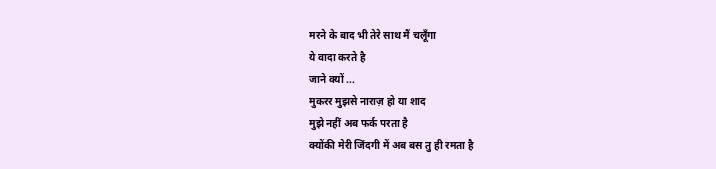मरने के बाद भी तेरे साथ मैं चलूँगा
ये वादा करते है
जाने क्यों ...
मुकरर मुझसे नाराज़ हो या शाद
मुझे नहीं अब फर्क परता है
क्योंकी मेरी जिंदगी में अब बस तु ही रमता है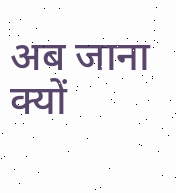अब जाना क्यों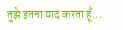तुझे इतना याद करता हूँ...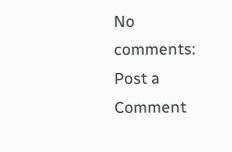No comments:
Post a Comment